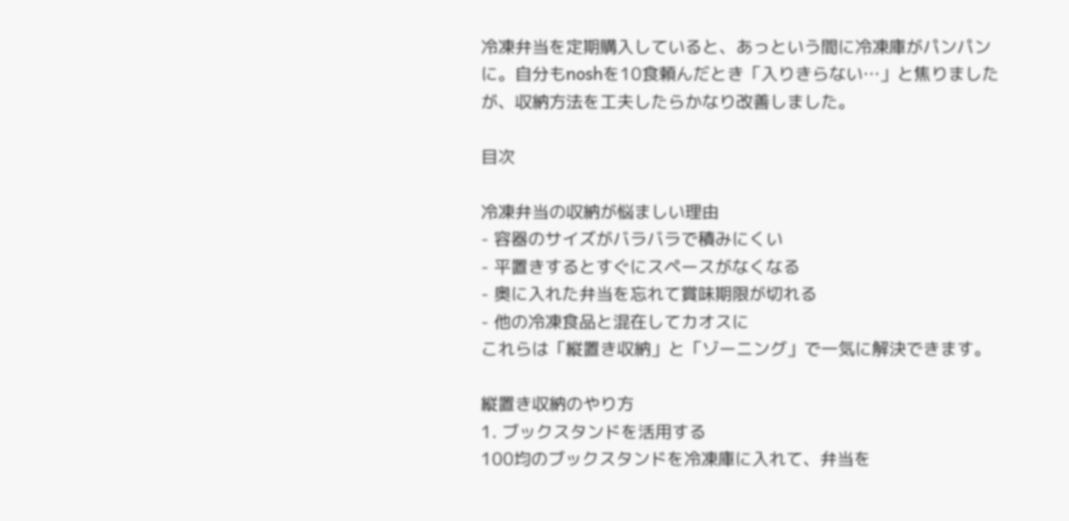冷凍弁当を定期購入していると、あっという間に冷凍庫がパンパンに。自分もnoshを10食頼んだとき「入りきらない…」と焦りましたが、収納方法を工夫したらかなり改善しました。

目次

冷凍弁当の収納が悩ましい理由
- 容器のサイズがバラバラで積みにくい
- 平置きするとすぐにスペースがなくなる
- 奥に入れた弁当を忘れて賞味期限が切れる
- 他の冷凍食品と混在してカオスに
これらは「縦置き収納」と「ゾーニング」で一気に解決できます。

縦置き収納のやり方
1. ブックスタンドを活用する
100均のブックスタンドを冷凍庫に入れて、弁当を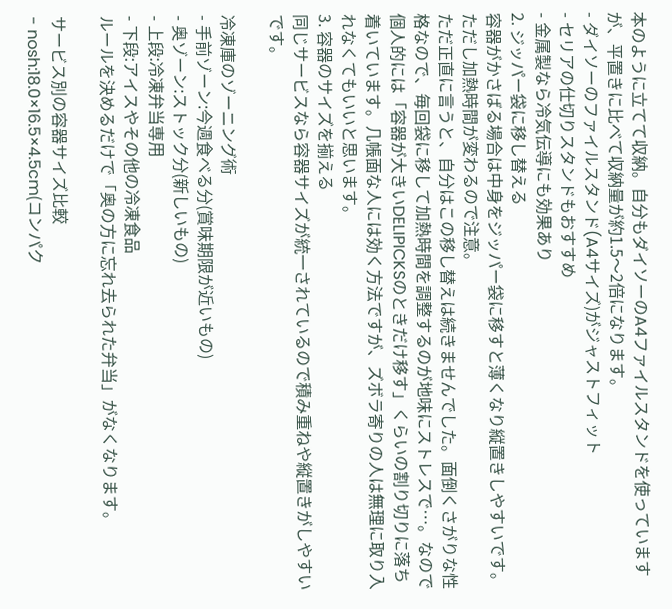本のように立てて収納。自分もダイソーのA4ファイルスタンドを使っていますが、平置きに比べて収納量が約1.5〜2倍になります。
- ダイソーのファイルスタンド(A4サイズ)がジャストフィット
- セリアの仕切りスタンドもおすすめ
- 金属製なら冷気伝導にも効果あり
2. ジッパー袋に移し替える
容器がかさばる場合は中身をジッパー袋に移すと薄くなり縦置きしやすいです。ただし加熱時間が変わるので注意。
ただ正直に言うと、自分はこの移し替えは続きませんでした。面倒くさがりな性格なので、毎回袋に移して加熱時間を調整するのが地味にストレスで…。なので個人的には「容器が大きいDELIPICKSのときだけ移す」くらいの割り切りに落ち着いています。几帳面な人には効く方法ですが、ズボラ寄りの人は無理に取り入れなくてもいいと思います。
3. 容器のサイズを揃える
同じサービスなら容器サイズが統一されているので積み重ねや縦置きがしやすいです。

冷凍庫のゾーニング術
- 手前ゾーン:今週食べる分(賞味期限が近いもの)
- 奥ゾーン:ストック分(新しいもの)
- 上段:冷凍弁当専用
- 下段:アイスやその他の冷凍食品
ルールを決めるだけで「奥の方に忘れ去られた弁当」がなくなります。

サービス別の容器サイズ比較
- nosh:18.0×16.5×4.5cm(コンパク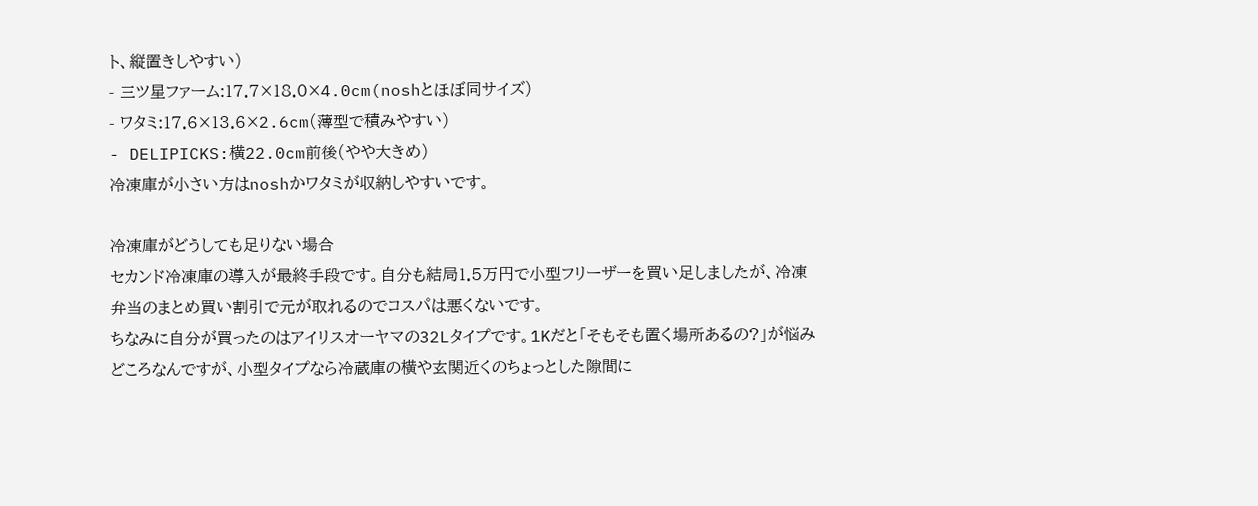ト、縦置きしやすい)
- 三ツ星ファーム:17.7×18.0×4.0cm(noshとほぼ同サイズ)
- ワタミ:17.6×13.6×2.6cm(薄型で積みやすい)
- DELIPICKS:横22.0cm前後(やや大きめ)
冷凍庫が小さい方はnoshかワタミが収納しやすいです。

冷凍庫がどうしても足りない場合
セカンド冷凍庫の導入が最終手段です。自分も結局1.5万円で小型フリーザーを買い足しましたが、冷凍弁当のまとめ買い割引で元が取れるのでコスパは悪くないです。
ちなみに自分が買ったのはアイリスオーヤマの32Lタイプです。1Kだと「そもそも置く場所あるの?」が悩みどころなんですが、小型タイプなら冷蔵庫の横や玄関近くのちょっとした隙間に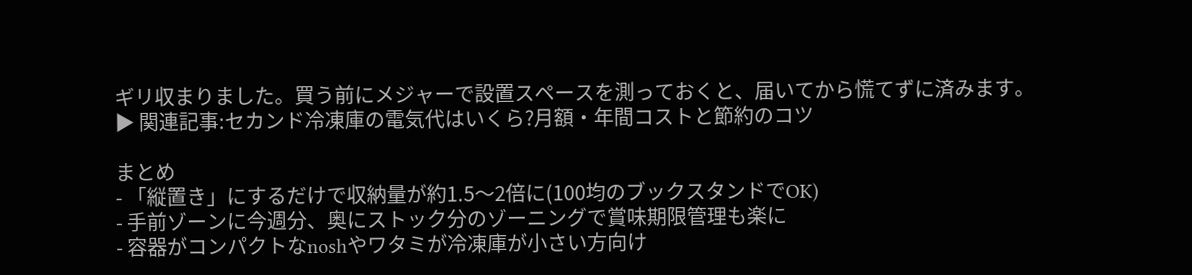ギリ収まりました。買う前にメジャーで設置スペースを測っておくと、届いてから慌てずに済みます。
▶ 関連記事:セカンド冷凍庫の電気代はいくら?月額・年間コストと節約のコツ

まとめ
- 「縦置き」にするだけで収納量が約1.5〜2倍に(100均のブックスタンドでOK)
- 手前ゾーンに今週分、奥にストック分のゾーニングで賞味期限管理も楽に
- 容器がコンパクトなnoshやワタミが冷凍庫が小さい方向け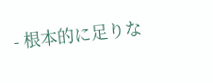- 根本的に足りな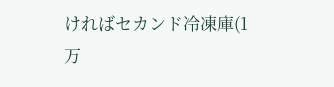ければセカンド冷凍庫(1万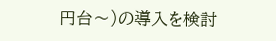円台〜)の導入を検討